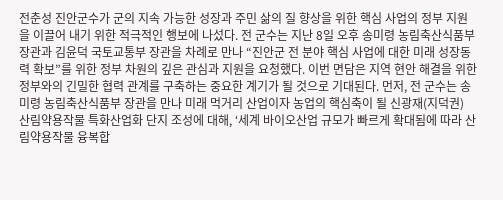전춘성 진안군수가 군의 지속 가능한 성장과 주민 삶의 질 향상을 위한 핵심 사업의 정부 지원을 이끌어 내기 위한 적극적인 행보에 나섰다. 전 군수는 지난 8일 오후 송미령 농림축산식품부 장관과 김윤덕 국토교통부 장관을 차례로 만나 “진안군 전 분야 핵심 사업에 대한 미래 성장동력 확보”를 위한 정부 차원의 깊은 관심과 지원을 요청했다. 이번 면담은 지역 현안 해결을 위한 정부와의 긴밀한 협력 관계를 구축하는 중요한 계기가 될 것으로 기대된다. 먼저, 전 군수는 송미령 농림축산식품부 장관을 만나 미래 먹거리 산업이자 농업의 핵심축이 될 신광재(지덕권) 산림약용작물 특화산업화 단지 조성에 대해, ‘세계 바이오산업 규모가 빠르게 확대됨에 따라 산림약용작물 융복합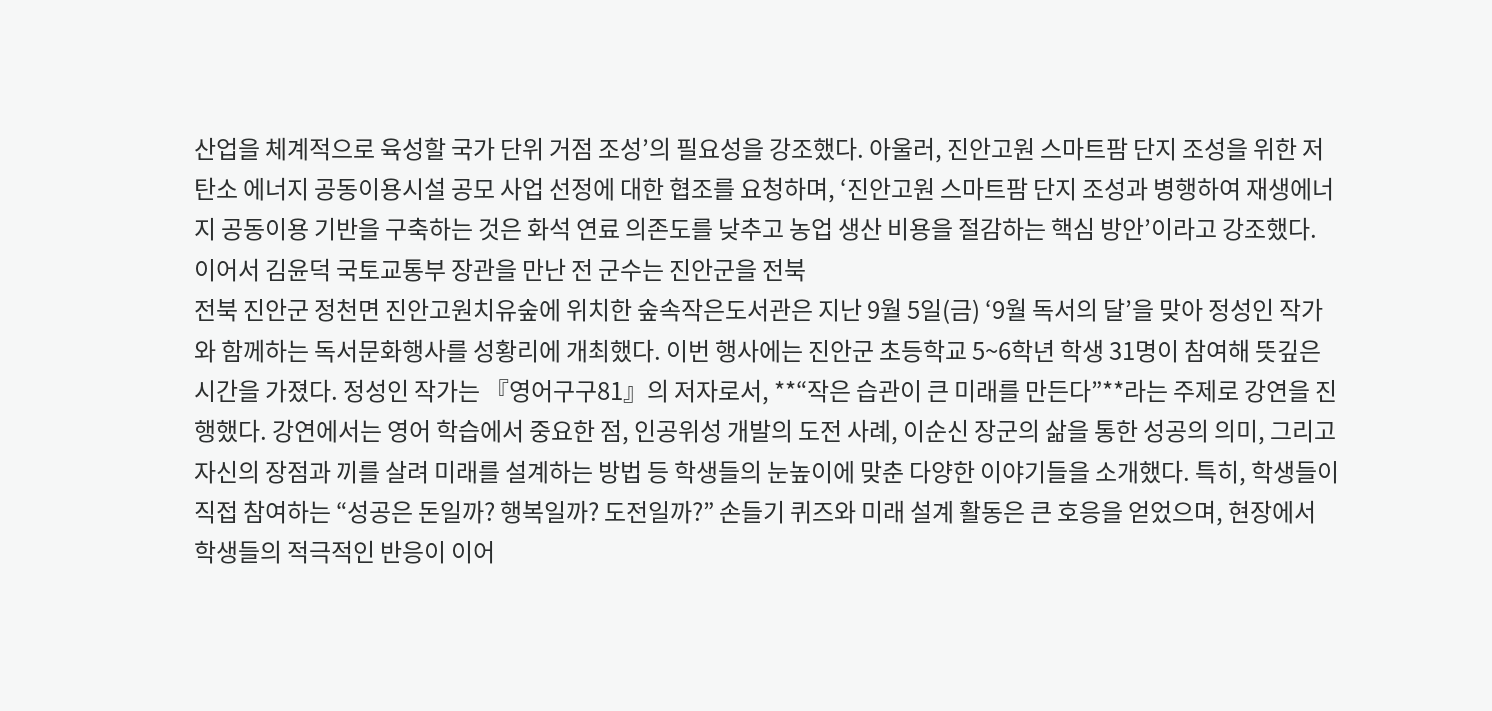산업을 체계적으로 육성할 국가 단위 거점 조성’의 필요성을 강조했다. 아울러, 진안고원 스마트팜 단지 조성을 위한 저탄소 에너지 공동이용시설 공모 사업 선정에 대한 협조를 요청하며, ‘진안고원 스마트팜 단지 조성과 병행하여 재생에너지 공동이용 기반을 구축하는 것은 화석 연료 의존도를 낮추고 농업 생산 비용을 절감하는 핵심 방안’이라고 강조했다. 이어서 김윤덕 국토교통부 장관을 만난 전 군수는 진안군을 전북
전북 진안군 정천면 진안고원치유숲에 위치한 숲속작은도서관은 지난 9월 5일(금) ‘9월 독서의 달’을 맞아 정성인 작가와 함께하는 독서문화행사를 성황리에 개최했다. 이번 행사에는 진안군 초등학교 5~6학년 학생 31명이 참여해 뜻깊은 시간을 가졌다. 정성인 작가는 『영어구구81』의 저자로서, **“작은 습관이 큰 미래를 만든다”**라는 주제로 강연을 진행했다. 강연에서는 영어 학습에서 중요한 점, 인공위성 개발의 도전 사례, 이순신 장군의 삶을 통한 성공의 의미, 그리고 자신의 장점과 끼를 살려 미래를 설계하는 방법 등 학생들의 눈높이에 맞춘 다양한 이야기들을 소개했다. 특히, 학생들이 직접 참여하는 “성공은 돈일까? 행복일까? 도전일까?” 손들기 퀴즈와 미래 설계 활동은 큰 호응을 얻었으며, 현장에서 학생들의 적극적인 반응이 이어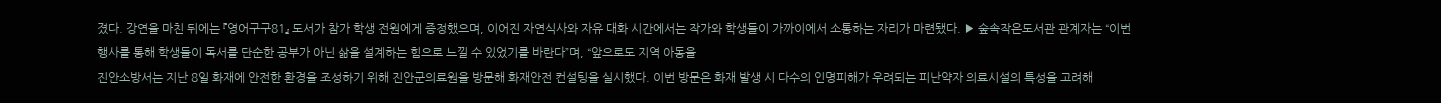졌다. 강연을 마친 뒤에는 『영어구구81』 도서가 참가 학생 전원에게 증정했으며, 이어진 자연식사와 자유 대화 시간에서는 작가와 학생들이 가까이에서 소통하는 자리가 마련됐다. ▶ 숲속작은도서관 관계자는 “이번 행사를 통해 학생들이 독서를 단순한 공부가 아닌 삶을 설계하는 힘으로 느낄 수 있었기를 바란다”며, “앞으로도 지역 아동을
진안소방서는 지난 8일 화재에 안전한 환경을 조성하기 위해 진안군의료원을 방문해 화재안전 컨설팅을 실시했다. 이번 방문은 화재 발생 시 다수의 인명피해가 우려되는 피난약자 의료시설의 특성을 고려해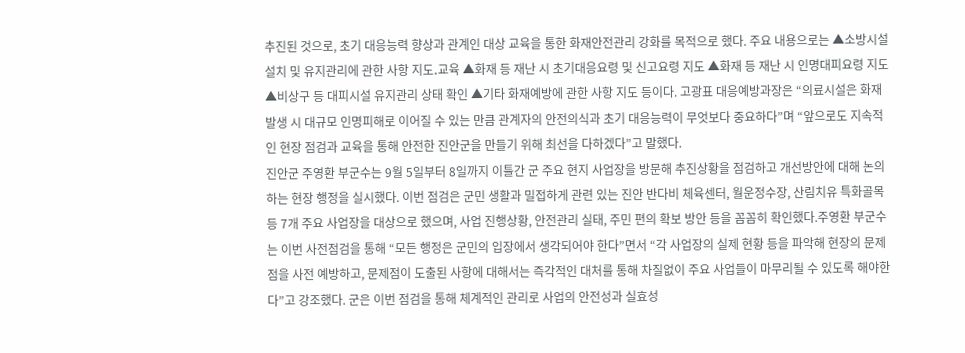추진된 것으로, 초기 대응능력 향상과 관계인 대상 교육을 통한 화재안전관리 강화를 목적으로 했다. 주요 내용으로는 ▲소방시설 설치 및 유지관리에 관한 사항 지도․교육 ▲화재 등 재난 시 초기대응요령 및 신고요령 지도 ▲화재 등 재난 시 인명대피요령 지도 ▲비상구 등 대피시설 유지관리 상태 확인 ▲기타 화재예방에 관한 사항 지도 등이다. 고광표 대응예방과장은 “의료시설은 화재 발생 시 대규모 인명피해로 이어질 수 있는 만큼 관계자의 안전의식과 초기 대응능력이 무엇보다 중요하다”며 “앞으로도 지속적인 현장 점검과 교육을 통해 안전한 진안군을 만들기 위해 최선을 다하겠다”고 말했다.
진안군 주영환 부군수는 9월 5일부터 8일까지 이틀간 군 주요 현지 사업장을 방문해 추진상황을 점검하고 개선방안에 대해 논의하는 현장 행정을 실시했다. 이번 점검은 군민 생활과 밀접하게 관련 있는 진안 반다비 체육센터, 월운정수장, 산림치유 특화골목 등 7개 주요 사업장을 대상으로 했으며, 사업 진행상황, 안전관리 실태, 주민 편의 확보 방안 등을 꼼꼼히 확인했다.주영환 부군수는 이번 사전점검을 통해 “모든 행정은 군민의 입장에서 생각되어야 한다”면서 “각 사업장의 실제 현황 등을 파악해 현장의 문제점을 사전 예방하고, 문제점이 도출된 사항에 대해서는 즉각적인 대처를 통해 차질없이 주요 사업들이 마무리될 수 있도록 해야한다”고 강조했다. 군은 이번 점검을 통해 체계적인 관리로 사업의 안전성과 실효성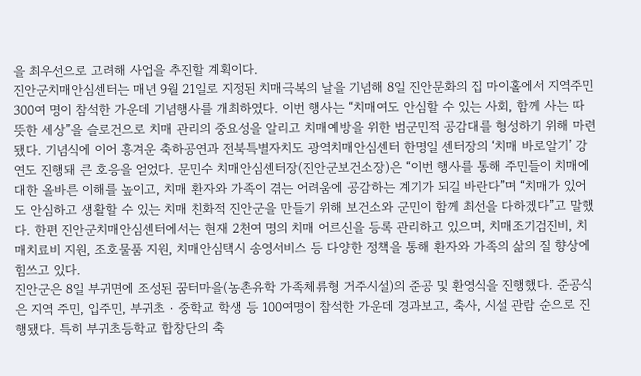을 최우선으로 고려해 사업을 추진할 계획이다.
진안군치매안심센터는 매년 9월 21일로 지정된 치매극복의 날을 기념해 8일 진안문화의 집 마이홀에서 지역주민 300여 명이 참석한 가운데 기념행사를 개최하였다. 이번 행사는 “치매여도 안심할 수 있는 사회, 함께 사는 따뜻한 세상”을 슬로건으로 치매 관리의 중요성을 알리고 치매예방을 위한 범군민적 공감대를 형성하기 위해 마련됐다. 기념식에 이어 흥겨운 축하공연과 전북특별자치도 광역치매안심센터 한명일 센터장의 ‘치매 바로알기’ 강연도 진행돼 큰 호응을 얻었다. 문민수 치매안심센터장(진안군보건소장)은 “이번 행사를 통해 주민들이 치매에 대한 올바른 이해를 높이고, 치매 환자와 가족이 겪는 어려움에 공감하는 계기가 되길 바란다”며 “치매가 있어도 안심하고 생활할 수 있는 치매 친화적 진안군을 만들기 위해 보건소와 군민이 함께 최선을 다하겠다”고 말했다. 한편 진안군치매안심센터에서는 현재 2천여 명의 치매 어르신을 등록 관리하고 있으며, 치매조기검진비, 치매치료비 지원, 조호물품 지원, 치매안심택시 송영서비스 등 다양한 정책을 통해 환자와 가족의 삶의 질 향상에 힘쓰고 있다.
진안군은 8일 부귀면에 조성된 꿈터마을(농촌유학 가족체류형 거주시설)의 준공 및 환영식을 진행했다. 준공식은 지역 주민, 입주민, 부귀초‧중학교 학생 등 100여명이 참석한 가운데 경과보고, 축사, 시설 관람 순으로 진행됐다. 특히 부귀초등학교 합창단의 축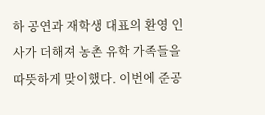하 공연과 재학생 대표의 환영 인사가 더해져 농촌 유학 가족들을 따뜻하게 맞이했다. 이번에 준공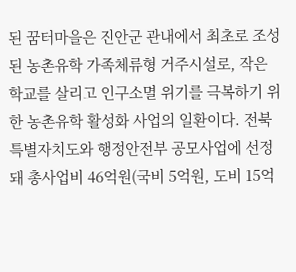된 꿈터마을은 진안군 관내에서 최초로 조성된 농촌유학 가족체류형 거주시설로, 작은 학교를 살리고 인구소멸 위기를 극복하기 위한 농촌유학 활성화 사업의 일환이다. 전북특별자치도와 행정안전부 공모사업에 선정돼 총사업비 46억원(국비 5억원, 도비 15억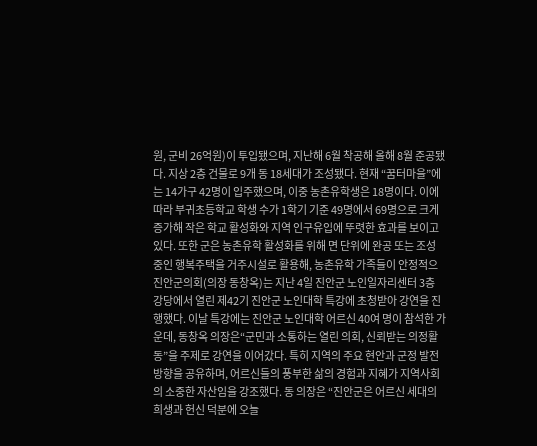원, 군비 26억원)이 투입됐으며, 지난해 6월 착공해 올해 8월 준공됐다. 지상 2층 건물로 9개 동 18세대가 조성됐다. 현재 “꿈터마을”에는 14가구 42명이 입주했으며, 이중 농촌유학생은 18명이다. 이에 따라 부귀초등학교 학생 수가 1학기 기준 49명에서 69명으로 크게 증가해 작은 학교 활성화와 지역 인구유입에 뚜렷한 효과를 보이고 있다. 또한 군은 농촌유학 활성화를 위해 면 단위에 완공 또는 조성 중인 행복주택을 거주시설로 활용해, 농촌유학 가족들이 안정적으
진안군의회(의장 동창옥)는 지난 4일 진안군 노인일자리센터 3층 강당에서 열린 제42기 진안군 노인대학 특강에 초청받아 강연을 진행했다. 이날 특강에는 진안군 노인대학 어르신 40여 명이 참석한 가운데, 동창옥 의장은“군민과 소통하는 열린 의회, 신뢰받는 의정활동”을 주제로 강연을 이어갔다. 특히 지역의 주요 현안과 군정 발전 방향을 공유하며, 어르신들의 풍부한 삶의 경험과 지혜가 지역사회의 소중한 자산임을 강조했다. 동 의장은 “진안군은 어르신 세대의 희생과 헌신 덕분에 오늘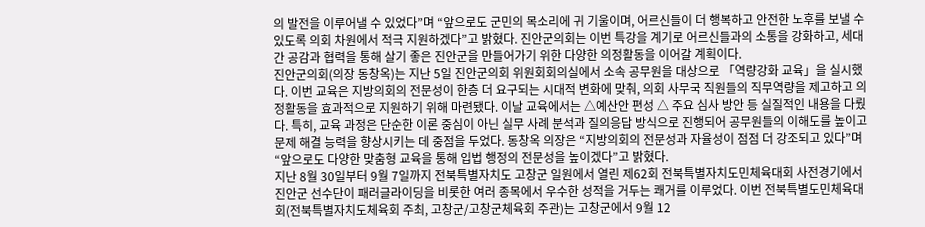의 발전을 이루어낼 수 있었다”며 “앞으로도 군민의 목소리에 귀 기울이며, 어르신들이 더 행복하고 안전한 노후를 보낼 수 있도록 의회 차원에서 적극 지원하겠다”고 밝혔다. 진안군의회는 이번 특강을 계기로 어르신들과의 소통을 강화하고, 세대 간 공감과 협력을 통해 살기 좋은 진안군을 만들어가기 위한 다양한 의정활동을 이어갈 계획이다.
진안군의회(의장 동창옥)는 지난 5일 진안군의회 위원회회의실에서 소속 공무원을 대상으로 「역량강화 교육」을 실시했다. 이번 교육은 지방의회의 전문성이 한층 더 요구되는 시대적 변화에 맞춰, 의회 사무국 직원들의 직무역량을 제고하고 의정활동을 효과적으로 지원하기 위해 마련됐다. 이날 교육에서는 △예산안 편성 △ 주요 심사 방안 등 실질적인 내용을 다뤘다. 특히, 교육 과정은 단순한 이론 중심이 아닌 실무 사례 분석과 질의응답 방식으로 진행되어 공무원들의 이해도를 높이고 문제 해결 능력을 향상시키는 데 중점을 두었다. 동창옥 의장은 “지방의회의 전문성과 자율성이 점점 더 강조되고 있다”며 “앞으로도 다양한 맞춤형 교육을 통해 입법 행정의 전문성을 높이겠다”고 밝혔다.
지난 8월 30일부터 9월 7일까지 전북특별자치도 고창군 일원에서 열린 제62회 전북특별자치도민체육대회 사전경기에서 진안군 선수단이 패러글라이딩을 비롯한 여러 종목에서 우수한 성적을 거두는 쾌거를 이루었다. 이번 전북특별도민체육대회(전북특별자치도체육회 주최, 고창군/고창군체육회 주관)는 고창군에서 9월 12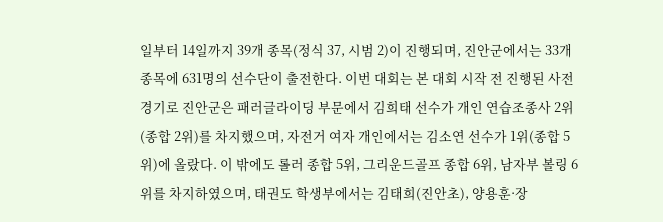일부터 14일까지 39개 종목(정식 37, 시범 2)이 진행되며, 진안군에서는 33개 종목에 631명의 선수단이 출전한다. 이번 대회는 본 대회 시작 전 진행된 사전경기로 진안군은 패러글라이딩 부문에서 김희태 선수가 개인 연습조종사 2위(종합 2위)를 차지했으며, 자전거 여자 개인에서는 김소연 선수가 1위(종합 5위)에 올랐다. 이 밖에도 롤러 종합 5위, 그리운드골프 종합 6위, 남자부 볼링 6위를 차지하였으며, 태권도 학생부에서는 김태희(진안초), 양용훈·장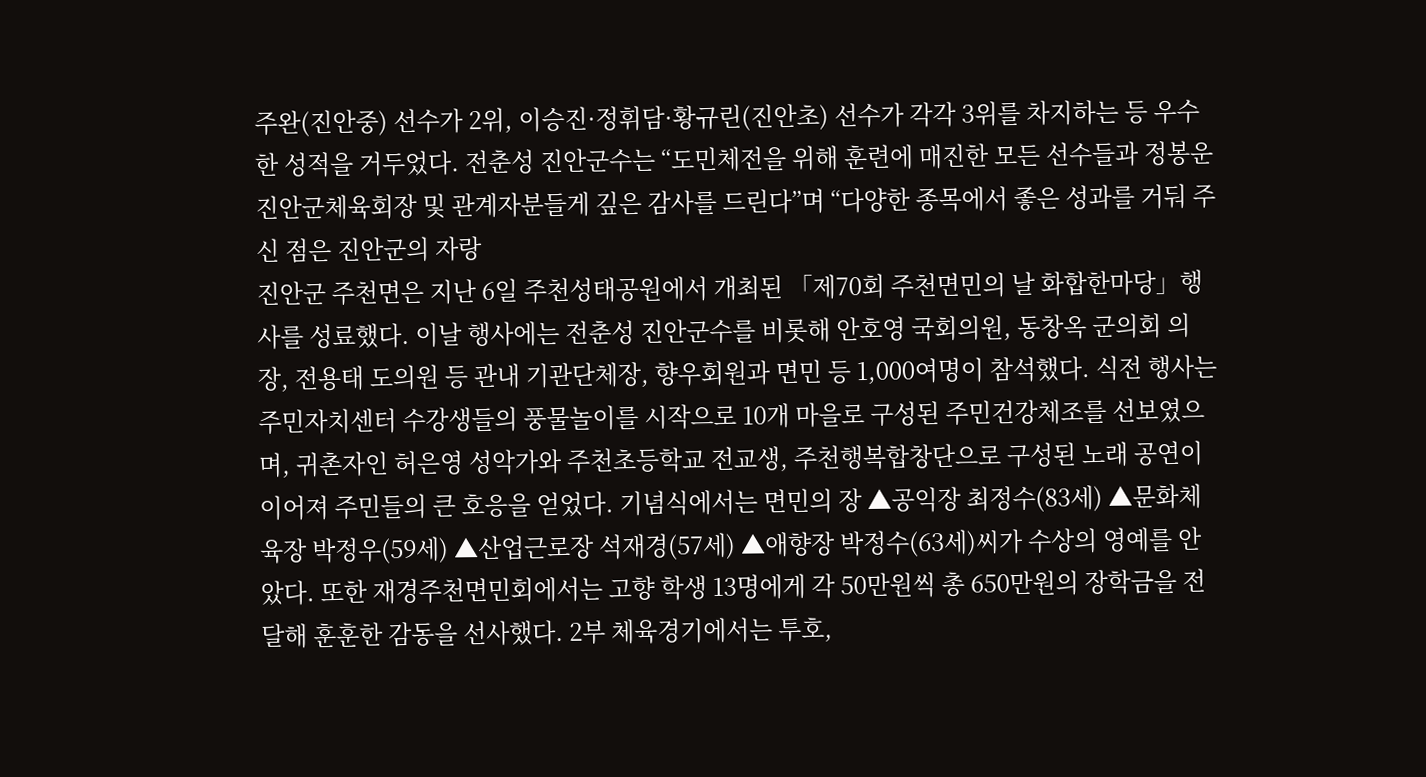주완(진안중) 선수가 2위, 이승진·정휘담·황규린(진안초) 선수가 각각 3위를 차지하는 등 우수한 성적을 거두었다. 전춘성 진안군수는 “도민체전을 위해 훈련에 매진한 모든 선수들과 정봉운 진안군체육회장 및 관계자분들게 깊은 감사를 드린다”며 “다양한 종목에서 좋은 성과를 거둬 주신 점은 진안군의 자랑
진안군 주천면은 지난 6일 주천성태공원에서 개최된 「제70회 주천면민의 날 화합한마당」행사를 성료했다. 이날 행사에는 전춘성 진안군수를 비롯해 안호영 국회의원, 동창옥 군의회 의장, 전용태 도의원 등 관내 기관단체장, 향우회원과 면민 등 1,000여명이 참석했다. 식전 행사는 주민자치센터 수강생들의 풍물놀이를 시작으로 10개 마을로 구성된 주민건강체조를 선보였으며, 귀촌자인 허은영 성악가와 주천초등학교 전교생, 주천행복합창단으로 구성된 노래 공연이 이어져 주민들의 큰 호응을 얻었다. 기념식에서는 면민의 장 ▲공익장 최정수(83세) ▲문화체육장 박정우(59세) ▲산업근로장 석재경(57세) ▲애향장 박정수(63세)씨가 수상의 영예를 안았다. 또한 재경주천면민회에서는 고향 학생 13명에게 각 50만원씩 총 650만원의 장학금을 전달해 훈훈한 감동을 선사했다. 2부 체육경기에서는 투호,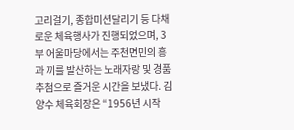고리걸기, 종합미션달리기 등 다채로운 체육행사가 진행되었으며, 3부 어울마당에서는 주천면민의 흥과 끼를 발산하는 노래자랑 및 경품 추첨으로 즐거운 시간을 보냈다. 김양수 체육회장은 “1956년 시작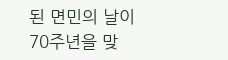된 면민의 날이 70주년을 맞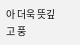아 더욱 뜻깊고 풍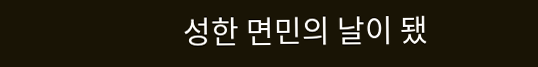성한 면민의 날이 됐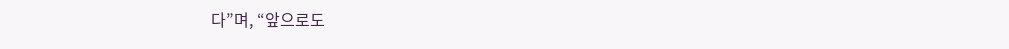다”며, “앞으로도